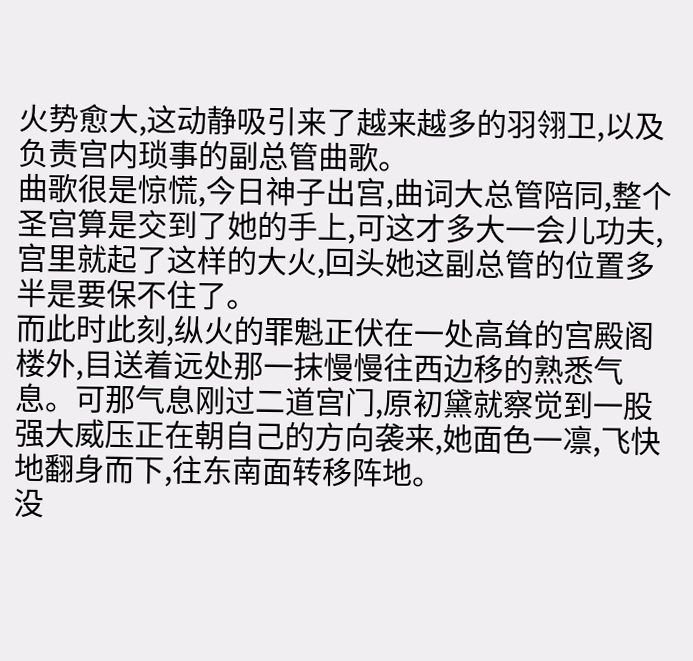火势愈大,这动静吸引来了越来越多的羽翎卫,以及负责宫内琐事的副总管曲歌。
曲歌很是惊慌,今日神子出宫,曲词大总管陪同,整个圣宫算是交到了她的手上,可这才多大一会儿功夫,宫里就起了这样的大火,回头她这副总管的位置多半是要保不住了。
而此时此刻,纵火的罪魁正伏在一处高耸的宫殿阁楼外,目送着远处那一抹慢慢往西边移的熟悉气息。可那气息刚过二道宫门,原初黛就察觉到一股强大威压正在朝自己的方向袭来,她面色一凛,飞快地翻身而下,往东南面转移阵地。
没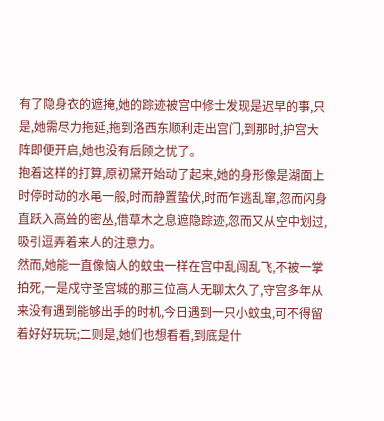有了隐身衣的遮掩,她的踪迹被宫中修士发现是迟早的事,只是,她需尽力拖延,拖到洛西东顺利走出宫门,到那时,护宫大阵即便开启,她也没有后顾之忧了。
抱着这样的打算,原初黛开始动了起来,她的身形像是湖面上时停时动的水黾一般,时而静置蛰伏,时而乍逃乱窜,忽而闪身直跃入高耸的密丛,借草木之息遮隐踪迹,忽而又从空中划过,吸引逗弄着来人的注意力。
然而,她能一直像恼人的蚊虫一样在宫中乱闯乱飞,不被一掌拍死,一是戍守圣宫城的那三位高人无聊太久了,守宫多年从来没有遇到能够出手的时机,今日遇到一只小蚊虫,可不得留着好好玩玩;二则是,她们也想看看,到底是什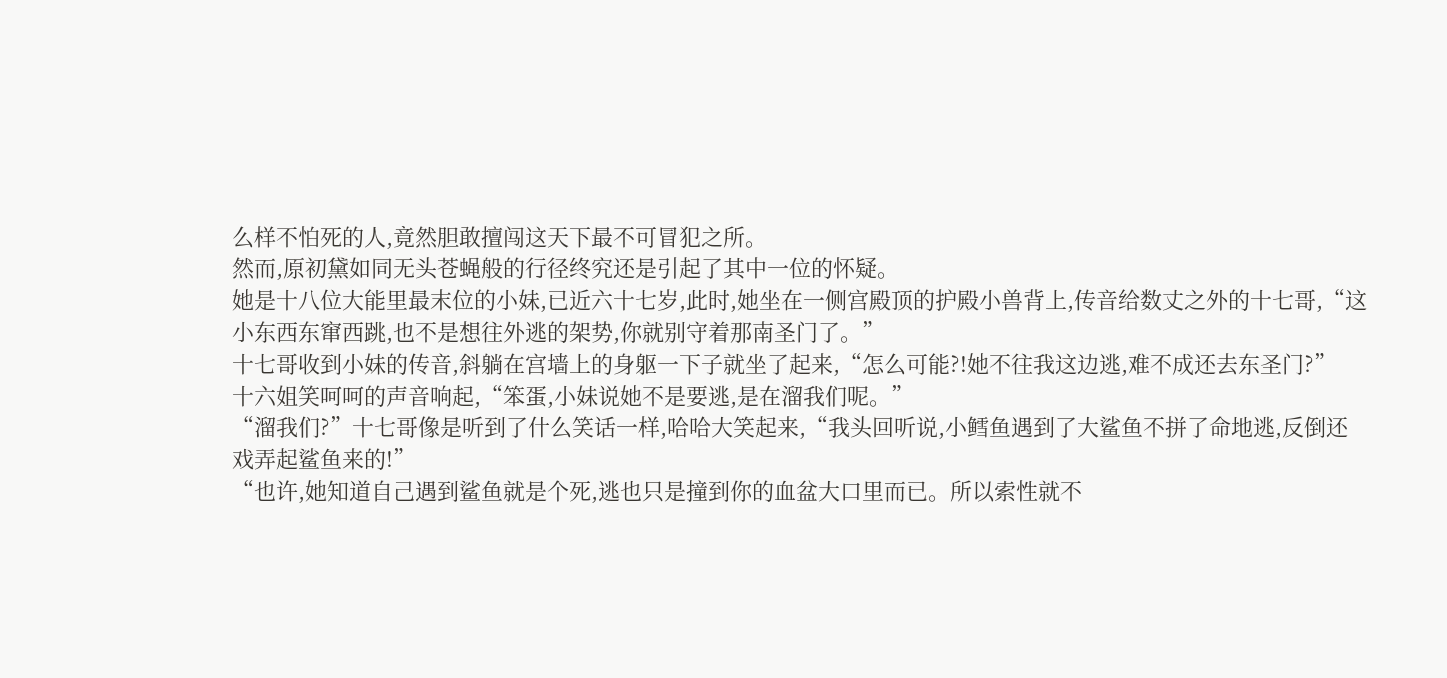么样不怕死的人,竟然胆敢擅闯这天下最不可冒犯之所。
然而,原初黛如同无头苍蝇般的行径终究还是引起了其中一位的怀疑。
她是十八位大能里最末位的小妹,已近六十七岁,此时,她坐在一侧宫殿顶的护殿小兽背上,传音给数丈之外的十七哥,“这小东西东窜西跳,也不是想往外逃的架势,你就别守着那南圣门了。”
十七哥收到小妹的传音,斜躺在宫墙上的身躯一下子就坐了起来,“怎么可能?!她不往我这边逃,难不成还去东圣门?”
十六姐笑呵呵的声音响起,“笨蛋,小妹说她不是要逃,是在溜我们呢。”
“溜我们?”十七哥像是听到了什么笑话一样,哈哈大笑起来,“我头回听说,小鳕鱼遇到了大鲨鱼不拼了命地逃,反倒还戏弄起鲨鱼来的!”
“也许,她知道自己遇到鲨鱼就是个死,逃也只是撞到你的血盆大口里而已。所以索性就不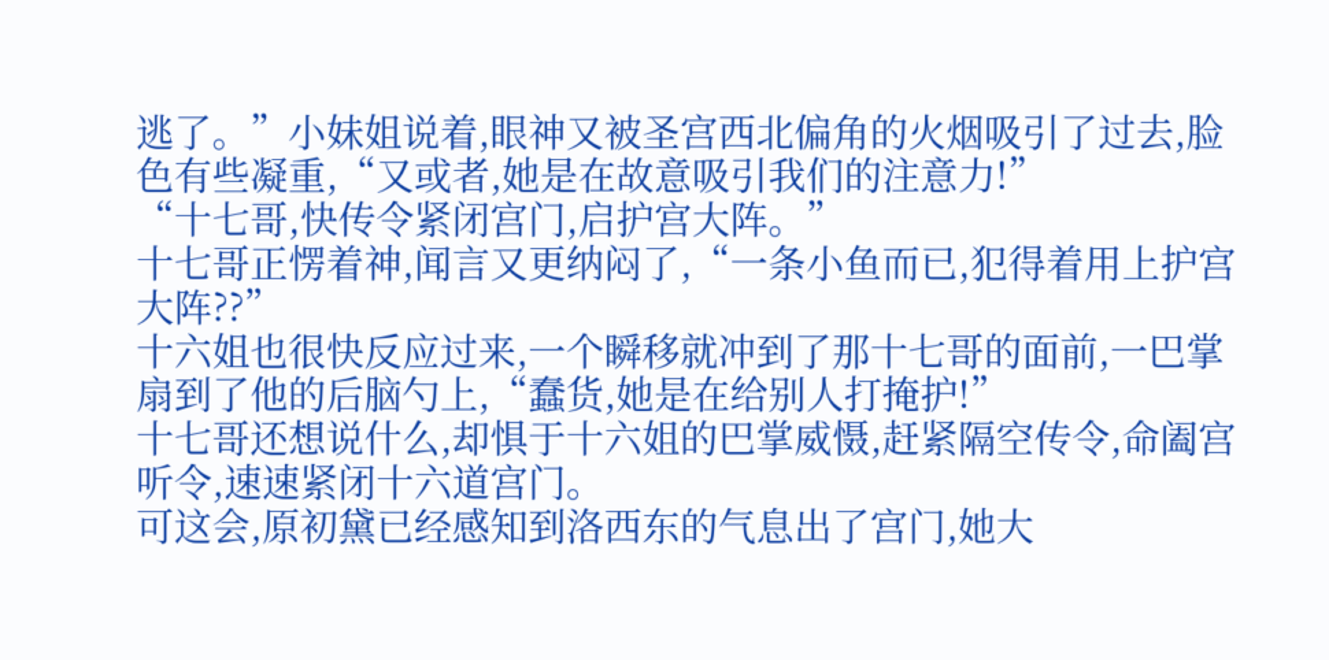逃了。”小妹姐说着,眼神又被圣宫西北偏角的火烟吸引了过去,脸色有些凝重,“又或者,她是在故意吸引我们的注意力!”
“十七哥,快传令紧闭宫门,启护宫大阵。”
十七哥正愣着神,闻言又更纳闷了,“一条小鱼而已,犯得着用上护宫大阵??”
十六姐也很快反应过来,一个瞬移就冲到了那十七哥的面前,一巴掌扇到了他的后脑勺上,“蠢货,她是在给别人打掩护!”
十七哥还想说什么,却惧于十六姐的巴掌威慑,赶紧隔空传令,命阖宫听令,速速紧闭十六道宫门。
可这会,原初黛已经感知到洛西东的气息出了宫门,她大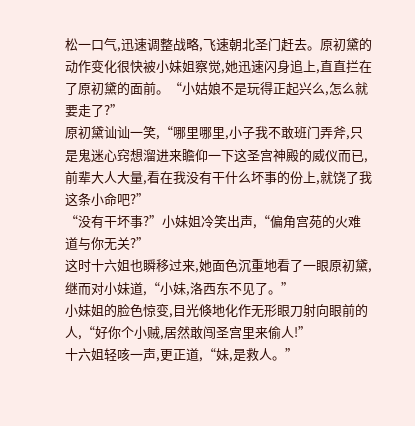松一口气,迅速调整战略,飞速朝北圣门赶去。原初黛的动作变化很快被小妹姐察觉,她迅速闪身追上,直直拦在了原初黛的面前。“小姑娘不是玩得正起兴么,怎么就要走了?”
原初黛讪讪一笑,“哪里哪里,小子我不敢班门弄斧,只是鬼迷心窍想溜进来瞻仰一下这圣宫神殿的威仪而已,前辈大人大量,看在我没有干什么坏事的份上,就饶了我这条小命吧?”
“没有干坏事?”小妹姐冷笑出声,“偏角宫苑的火难道与你无关?”
这时十六姐也瞬移过来,她面色沉重地看了一眼原初黛,继而对小妹道,“小妹,洛西东不见了。”
小妹姐的脸色惊变,目光倏地化作无形眼刀射向眼前的人,“好你个小贼,居然敢闯圣宫里来偷人!”
十六姐轻咳一声,更正道,“妹,是救人。”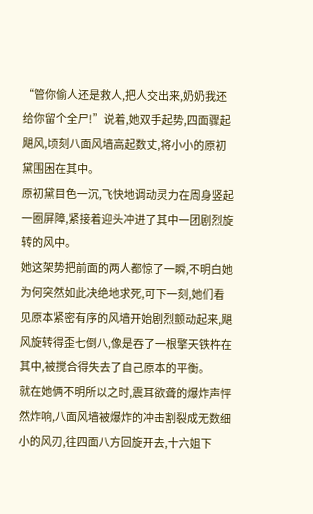“管你偷人还是救人,把人交出来,奶奶我还给你留个全尸!”说着,她双手起势,四面骤起飓风,顷刻八面风墙高起数丈,将小小的原初黛围困在其中。
原初黛目色一沉,飞快地调动灵力在周身竖起一圈屏障,紧接着迎头冲进了其中一团剧烈旋转的风中。
她这架势把前面的两人都惊了一瞬,不明白她为何突然如此决绝地求死,可下一刻,她们看见原本紧密有序的风墙开始剧烈颤动起来,飓风旋转得歪七倒八,像是吞了一根擎天铁杵在其中,被搅合得失去了自己原本的平衡。
就在她俩不明所以之时,震耳欲聋的爆炸声怦然炸响,八面风墙被爆炸的冲击割裂成无数细小的风刃,往四面八方回旋开去,十六姐下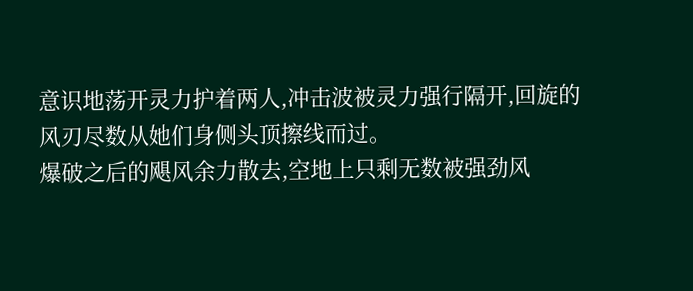意识地荡开灵力护着两人,冲击波被灵力强行隔开,回旋的风刃尽数从她们身侧头顶擦线而过。
爆破之后的飓风余力散去,空地上只剩无数被强劲风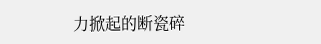力掀起的断瓷碎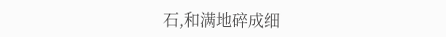石,和满地碎成细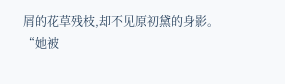屑的花草残枝,却不见原初黛的身影。
“她被